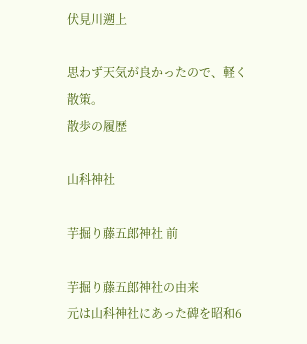伏見川遡上

思わず天気が良かったので、軽く散策。
散歩の履歴

山科神社

芋掘り藤五郎神社 前

芋掘り藤五郎神社の由来
元は山科神社にあった碑を昭和6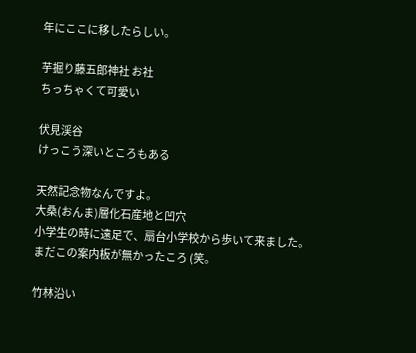年にここに移したらしい。

芋掘り藤五郎神社 お社
ちっちゃくて可愛い

伏見渓谷
けっこう深いところもある

天然記念物なんですよ。
大桑(おんま)層化石産地と凹穴
小学生の時に遠足で、扇台小学校から歩いて来ました。
まだこの案内板が無かったころ (笑。

竹林沿い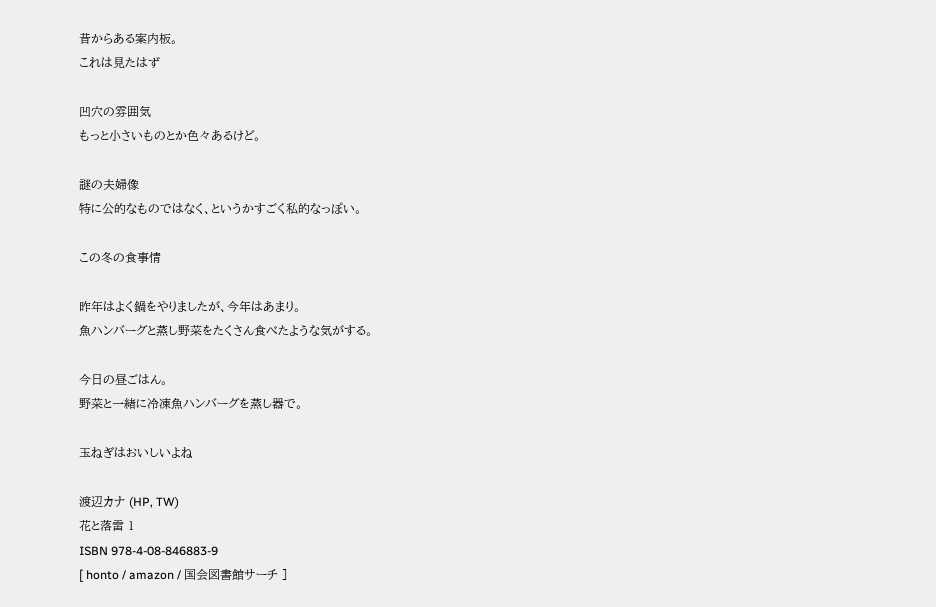昔からある案内板。
これは見たはず

凹穴の雰囲気
もっと小さいものとか色々あるけど。

謎の夫婦像
特に公的なものではなく、というかすごく私的なっぽい。

この冬の食事情

昨年はよく鍋をやりましたが、今年はあまり。
魚ハンバーグと蒸し野菜をたくさん食べたような気がする。

今日の昼ごはん。
野菜と一緒に冷凍魚ハンバーグを蒸し器で。

玉ねぎはおいしいよね

渡辺カナ (HP, TW)
花と落雷 1
ISBN 978-4-08-846883-9
[ honto / amazon / 国会図書館サーチ ]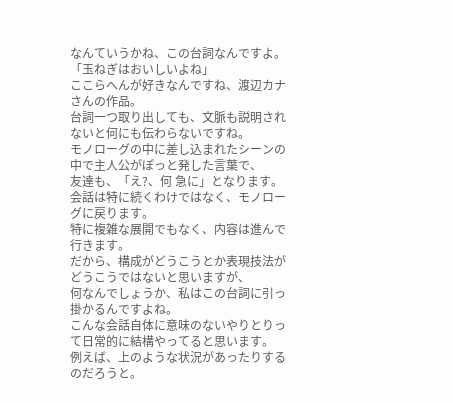なんていうかね、この台詞なんですよ。
「玉ねぎはおいしいよね」
ここらへんが好きなんですね、渡辺カナさんの作品。
台詞一つ取り出しても、文脈も説明されないと何にも伝わらないですね。
モノローグの中に差し込まれたシーンの中で主人公がぽっと発した言葉で、
友達も、「え?、何 急に」となります。
会話は特に続くわけではなく、モノローグに戻ります。
特に複雑な展開でもなく、内容は進んで行きます。
だから、構成がどうこうとか表現技法がどうこうではないと思いますが、
何なんでしょうか、私はこの台詞に引っ掛かるんですよね。
こんな会話自体に意味のないやりとりって日常的に結構やってると思います。
例えば、上のような状況があったりするのだろうと。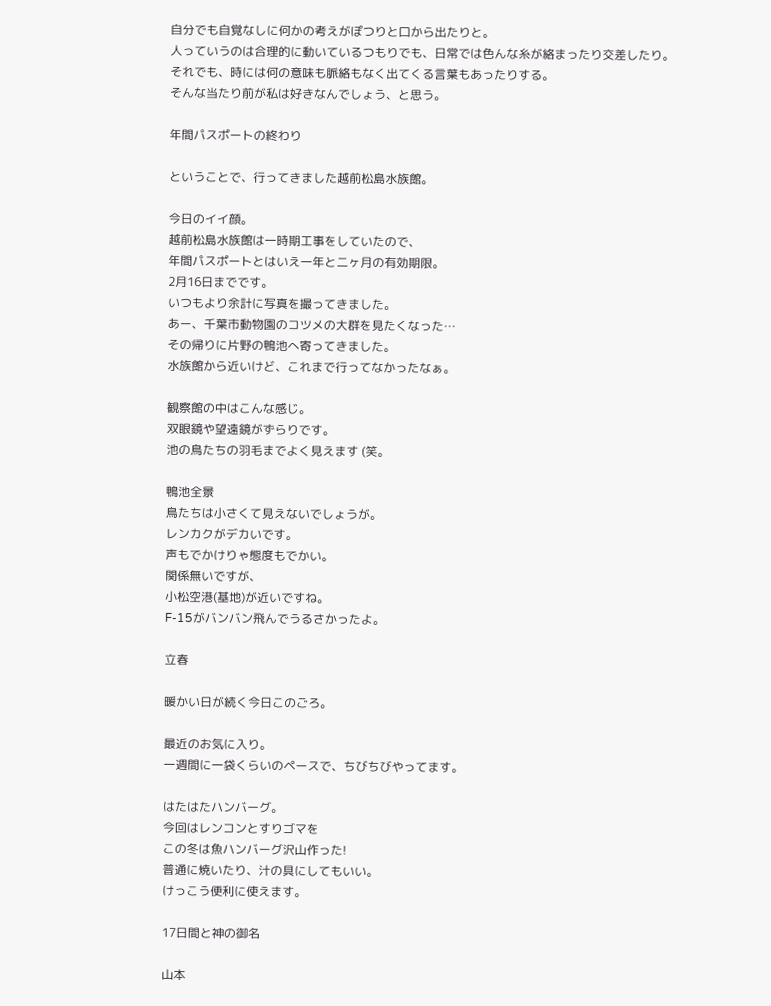自分でも自覚なしに何かの考えがぽつりと口から出たりと。
人っていうのは合理的に動いているつもりでも、日常では色んな糸が絡まったり交差したり。
それでも、時には何の意味も脈絡もなく出てくる言葉もあったりする。
そんな当たり前が私は好きなんでしょう、と思う。

年間パスポートの終わり

ということで、行ってきました越前松島水族館。

今日のイイ顔。
越前松島水族館は一時期工事をしていたので、
年間パスポートとはいえ一年と二ヶ月の有効期限。
2月16日までです。
いつもより余計に写真を撮ってきました。
あー、千葉市動物園のコツメの大群を見たくなった…
その帰りに片野の鴨池へ寄ってきました。
水族館から近いけど、これまで行ってなかったなぁ。

観察館の中はこんな感じ。
双眼鏡や望遠鏡がずらりです。
池の鳥たちの羽毛までよく見えます (笑。

鴨池全景
鳥たちは小さくて見えないでしょうが。
レンカクがデカいです。
声もでかけりゃ態度もでかい。
関係無いですが、
小松空港(基地)が近いですね。
F-15がバンバン飛んでうるさかったよ。

立春

暖かい日が続く今日このごろ。

最近のお気に入り。
一週間に一袋くらいのペースで、ちびちびやってます。

はたはたハンバーグ。
今回はレンコンとすりゴマを
この冬は魚ハンバーグ沢山作った!
普通に焼いたり、汁の具にしてもいい。
けっこう便利に使えます。

17日間と神の御名

山本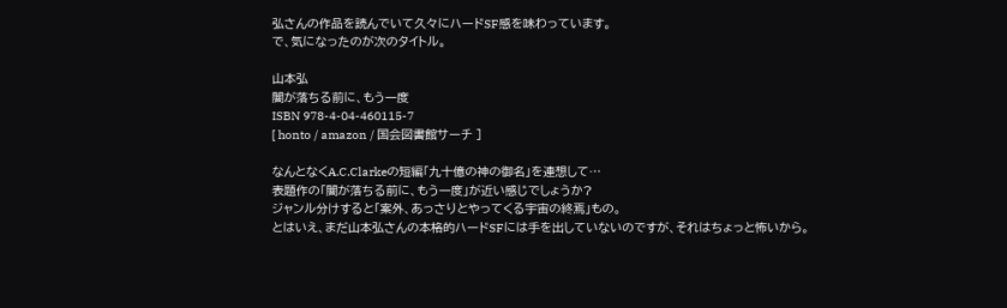弘さんの作品を読んでいて久々にハードSF感を味わっています。
で、気になったのが次のタイトル。

山本弘
闇が落ちる前に、もう一度
ISBN 978-4-04-460115-7
[ honto / amazon / 国会図書館サーチ ]

なんとなくA.C.Clarkeの短編「九十億の神の御名」を連想して…
表題作の「闇が落ちる前に、もう一度」が近い感じでしょうか?
ジャンル分けすると「案外、あっさりとやってくる宇宙の終焉」もの。
とはいえ、まだ山本弘さんの本格的ハードSFには手を出していないのですが、それはちょっと怖いから。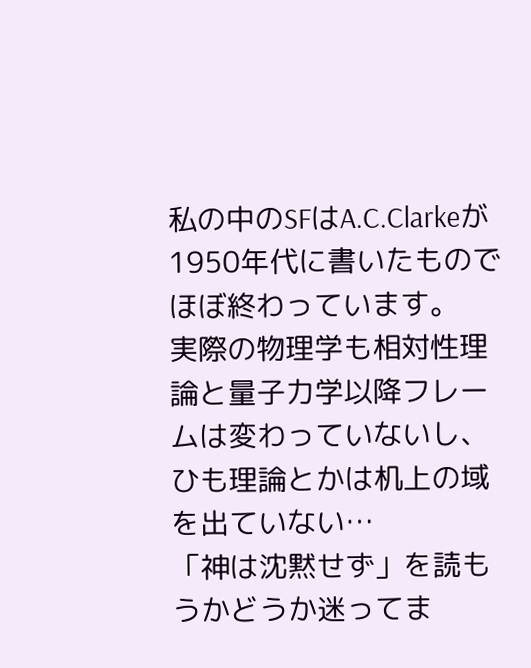私の中のSFはA.C.Clarkeが1950年代に書いたものでほぼ終わっています。
実際の物理学も相対性理論と量子力学以降フレームは変わっていないし、
ひも理論とかは机上の域を出ていない…
「神は沈黙せず」を読もうかどうか迷ってま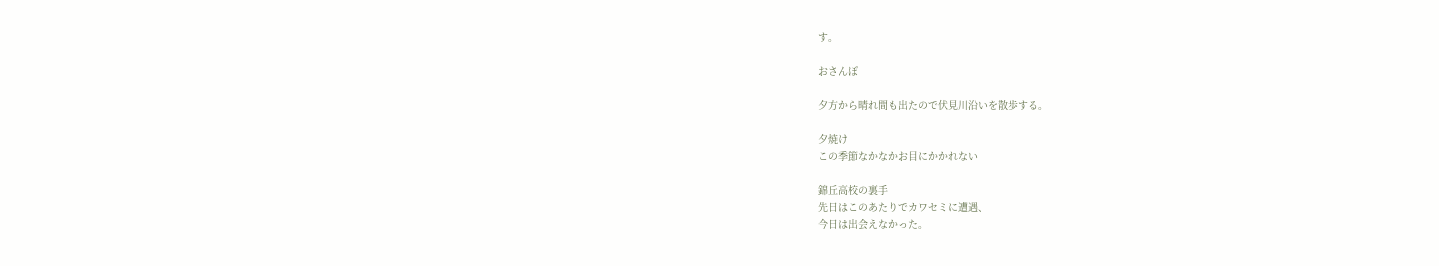す。

おさんぽ

夕方から晴れ間も出たので伏見川沿いを散歩する。

夕焼け
この季節なかなかお目にかかれない

錦丘高校の裏手
先日はこのあたりでカワセミに遭遇、
今日は出会えなかった。